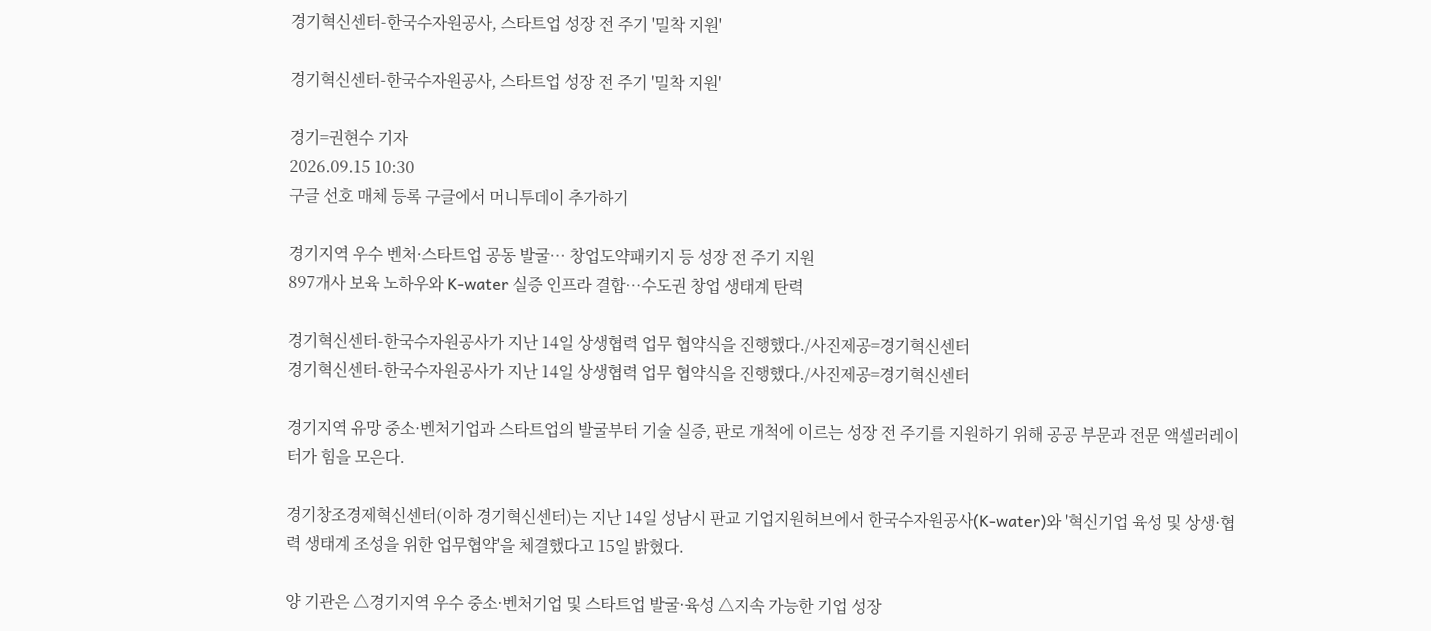경기혁신센터-한국수자원공사, 스타트업 성장 전 주기 '밀착 지원'

경기혁신센터-한국수자원공사, 스타트업 성장 전 주기 '밀착 지원'

경기=권현수 기자
2026.09.15 10:30
구글 선호 매체 등록 구글에서 머니투데이 추가하기

경기지역 우수 벤처·스타트업 공동 발굴… 창업도약패키지 등 성장 전 주기 지원
897개사 보육 노하우와 K-water 실증 인프라 결합…수도권 창업 생태계 탄력

경기혁신센터-한국수자원공사가 지난 14일 상생협력 업무 협약식을 진행했다./사진제공=경기혁신센터
경기혁신센터-한국수자원공사가 지난 14일 상생협력 업무 협약식을 진행했다./사진제공=경기혁신센터

경기지역 유망 중소·벤처기업과 스타트업의 발굴부터 기술 실증, 판로 개척에 이르는 성장 전 주기를 지원하기 위해 공공 부문과 전문 액셀러레이터가 힘을 모은다.

경기창조경제혁신센터(이하 경기혁신센터)는 지난 14일 성남시 판교 기업지원허브에서 한국수자원공사(K-water)와 '혁신기업 육성 및 상생·협력 생태계 조성을 위한 업무협약'을 체결했다고 15일 밝혔다.

양 기관은 △경기지역 우수 중소·벤처기업 및 스타트업 발굴·육성 △지속 가능한 기업 성장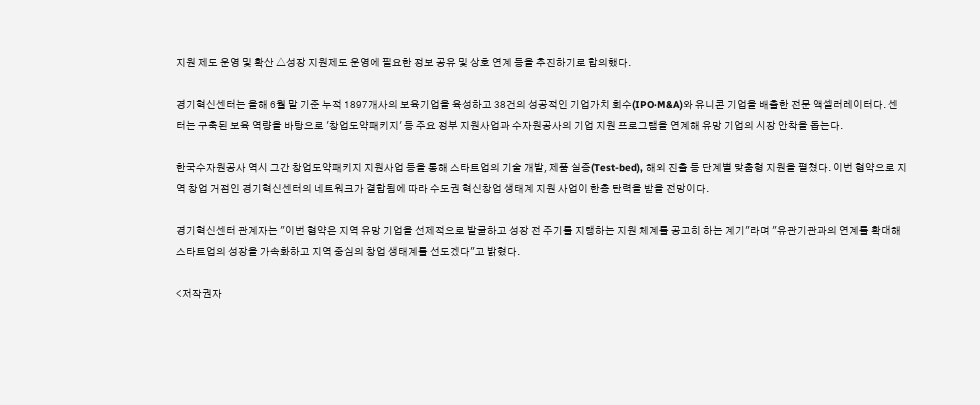지원 제도 운영 및 확산 △성장 지원제도 운영에 필요한 정보 공유 및 상호 연계 등을 추진하기로 합의했다.

경기혁신센터는 올해 6월 말 기준 누적 1897개사의 보육기업을 육성하고 38건의 성공적인 기업가치 회수(IPO·M&A)와 유니콘 기업을 배출한 전문 액셀러레이터다. 센터는 구축된 보육 역량을 바탕으로 '창업도약패키지' 등 주요 정부 지원사업과 수자원공사의 기업 지원 프로그램을 연계해 유망 기업의 시장 안착을 돕는다.

한국수자원공사 역시 그간 창업도약패키지 지원사업 등을 통해 스타트업의 기술 개발, 제품 실증(Test-bed), 해외 진출 등 단계별 맞춤형 지원을 펼쳤다. 이번 협약으로 지역 창업 거점인 경기혁신센터의 네트워크가 결합됨에 따라 수도권 혁신창업 생태계 지원 사업이 한층 탄력을 받을 전망이다.

경기혁신센터 관계자는 "이번 협약은 지역 유망 기업을 선제적으로 발굴하고 성장 전 주기를 지탱하는 지원 체계를 공고히 하는 계기"라며 "유관기관과의 연계를 확대해 스타트업의 성장을 가속화하고 지역 중심의 창업 생태계를 선도겠다"고 밝혔다.

<저작권자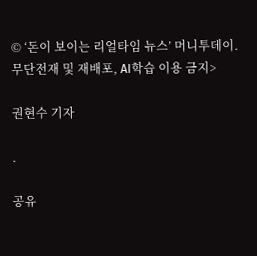© ‘돈이 보이는 리얼타임 뉴스’ 머니투데이. 무단전재 및 재배포, AI학습 이용 금지>

권현수 기자

.

공유